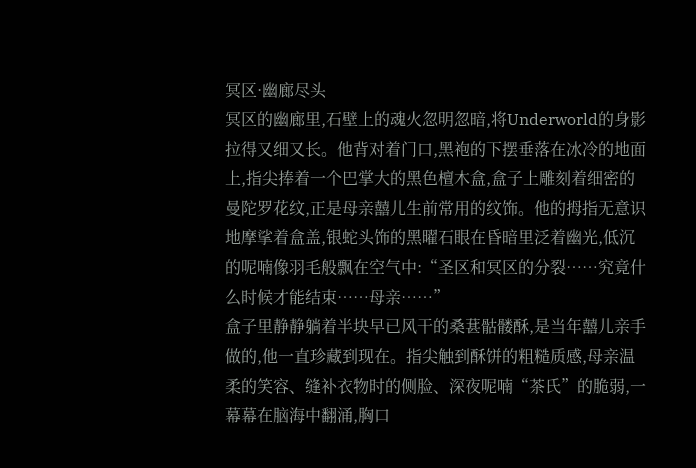冥区·幽廊尽头
冥区的幽廊里,石壁上的魂火忽明忽暗,将Underworld的身影拉得又细又长。他背对着门口,黑袍的下摆垂落在冰冷的地面上,指尖捧着一个巴掌大的黑色檀木盒,盒子上雕刻着细密的曼陀罗花纹,正是母亲囍儿生前常用的纹饰。他的拇指无意识地摩挲着盒盖,银蛇头饰的黑曜石眼在昏暗里泛着幽光,低沉的呢喃像羽毛般飘在空气中:“圣区和冥区的分裂……究竟什么时候才能结束……母亲……”
盒子里静静躺着半块早已风干的桑葚骷髅酥,是当年囍儿亲手做的,他一直珍藏到现在。指尖触到酥饼的粗糙质感,母亲温柔的笑容、缝补衣物时的侧脸、深夜呢喃“茶氏”的脆弱,一幕幕在脑海中翻涌,胸口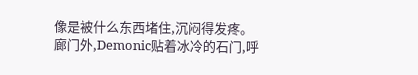像是被什么东西堵住,沉闷得发疼。
廊门外,Demonic贴着冰冷的石门,呼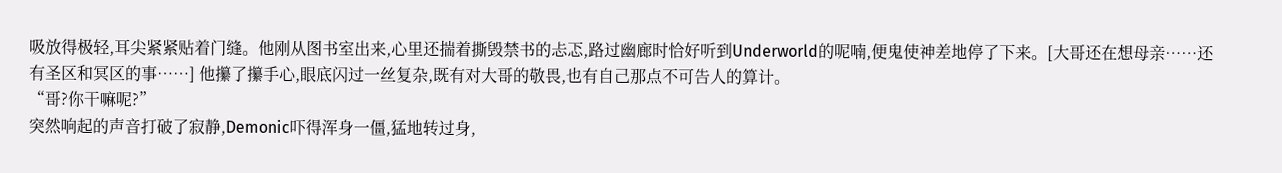吸放得极轻,耳尖紧紧贴着门缝。他刚从图书室出来,心里还揣着撕毁禁书的忐忑,路过幽廊时恰好听到Underworld的呢喃,便鬼使神差地停了下来。[大哥还在想母亲……还有圣区和冥区的事……] 他攥了攥手心,眼底闪过一丝复杂,既有对大哥的敬畏,也有自己那点不可告人的算计。
“哥?你干嘛呢?”
突然响起的声音打破了寂静,Demonic吓得浑身一僵,猛地转过身,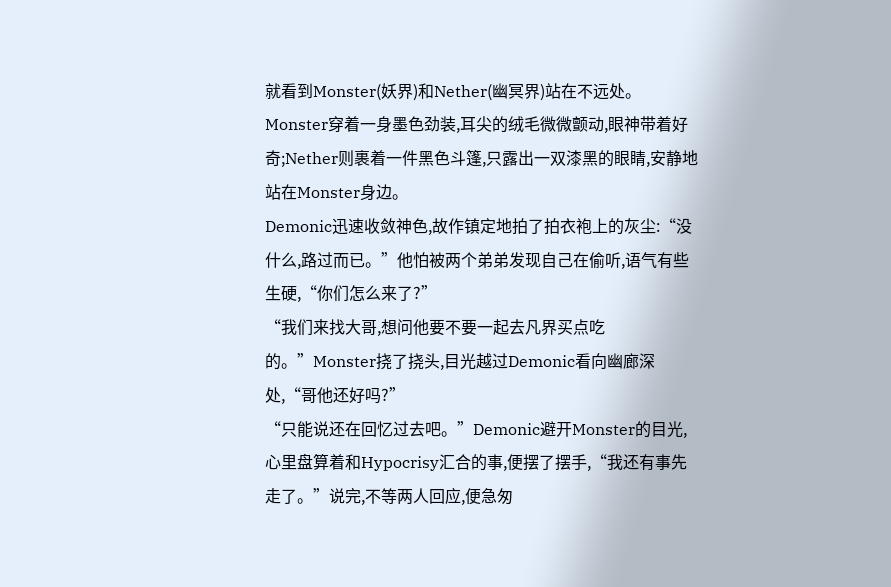就看到Monster(妖界)和Nether(幽冥界)站在不远处。Monster穿着一身墨色劲装,耳尖的绒毛微微颤动,眼神带着好奇;Nether则裹着一件黑色斗篷,只露出一双漆黑的眼睛,安静地站在Monster身边。
Demonic迅速收敛神色,故作镇定地拍了拍衣袍上的灰尘:“没什么,路过而已。”他怕被两个弟弟发现自己在偷听,语气有些生硬,“你们怎么来了?”
“我们来找大哥,想问他要不要一起去凡界买点吃的。”Monster挠了挠头,目光越过Demonic看向幽廊深处,“哥他还好吗?”
“只能说还在回忆过去吧。”Demonic避开Monster的目光,心里盘算着和Hypocrisy汇合的事,便摆了摆手,“我还有事先走了。”说完,不等两人回应,便急匆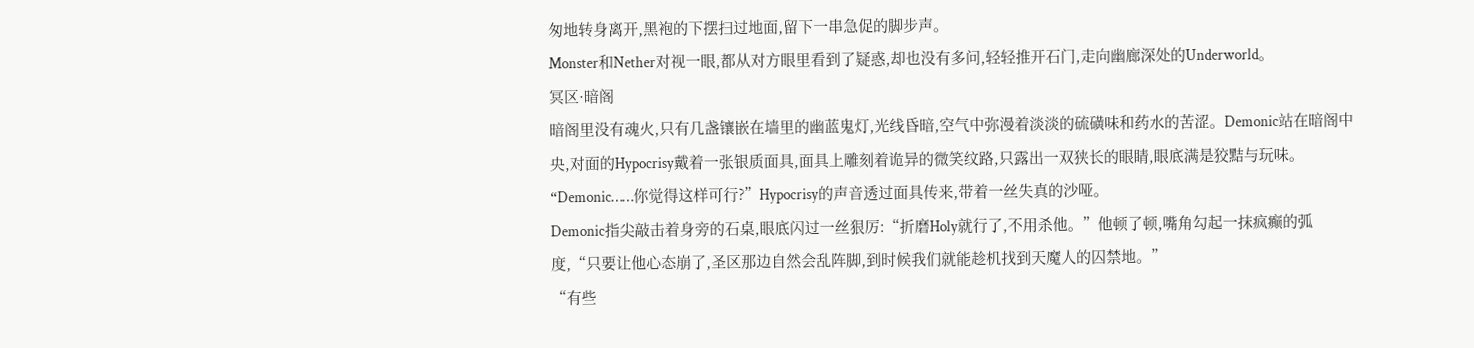匆地转身离开,黑袍的下摆扫过地面,留下一串急促的脚步声。
Monster和Nether对视一眼,都从对方眼里看到了疑惑,却也没有多问,轻轻推开石门,走向幽廊深处的Underworld。
冥区·暗阁
暗阁里没有魂火,只有几盏镶嵌在墙里的幽蓝鬼灯,光线昏暗,空气中弥漫着淡淡的硫磺味和药水的苦涩。Demonic站在暗阁中央,对面的Hypocrisy戴着一张银质面具,面具上雕刻着诡异的微笑纹路,只露出一双狭长的眼睛,眼底满是狡黠与玩味。
“Demonic……你觉得这样可行?”Hypocrisy的声音透过面具传来,带着一丝失真的沙哑。
Demonic指尖敲击着身旁的石桌,眼底闪过一丝狠厉:“折磨Holy就行了,不用杀他。”他顿了顿,嘴角勾起一抹疯癫的弧度,“只要让他心态崩了,圣区那边自然会乱阵脚,到时候我们就能趁机找到天魔人的囚禁地。”
“有些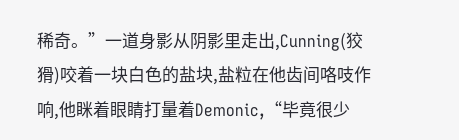稀奇。”一道身影从阴影里走出,Cunning(狡猾)咬着一块白色的盐块,盐粒在他齿间咯吱作响,他眯着眼睛打量着Demonic,“毕竟很少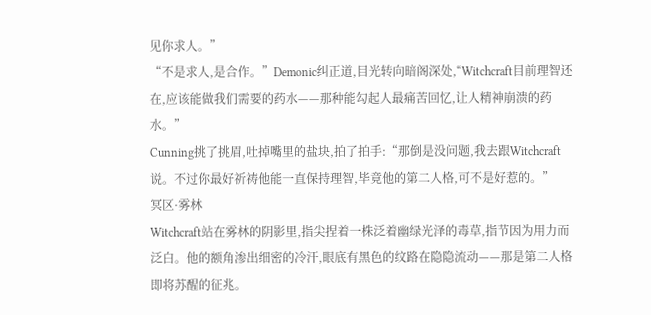见你求人。”
“不是求人,是合作。”Demonic纠正道,目光转向暗阁深处,“Witchcraft目前理智还在,应该能做我们需要的药水——那种能勾起人最痛苦回忆,让人精神崩溃的药水。”
Cunning挑了挑眉,吐掉嘴里的盐块,拍了拍手:“那倒是没问题,我去跟Witchcraft说。不过你最好祈祷他能一直保持理智,毕竟他的第二人格,可不是好惹的。”
冥区·雾林
Witchcraft站在雾林的阴影里,指尖捏着一株泛着幽绿光泽的毒草,指节因为用力而泛白。他的额角渗出细密的冷汗,眼底有黑色的纹路在隐隐流动——那是第二人格即将苏醒的征兆。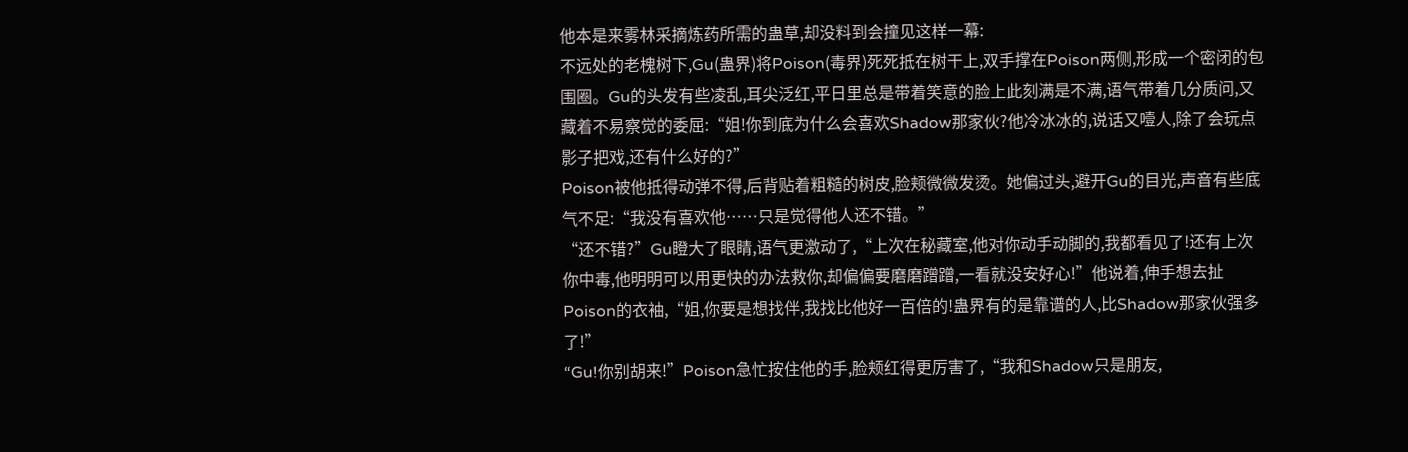他本是来雾林采摘炼药所需的蛊草,却没料到会撞见这样一幕:
不远处的老槐树下,Gu(蛊界)将Poison(毒界)死死抵在树干上,双手撑在Poison两侧,形成一个密闭的包围圈。Gu的头发有些凌乱,耳尖泛红,平日里总是带着笑意的脸上此刻满是不满,语气带着几分质问,又藏着不易察觉的委屈:“姐!你到底为什么会喜欢Shadow那家伙?他冷冰冰的,说话又噎人,除了会玩点影子把戏,还有什么好的?”
Poison被他抵得动弹不得,后背贴着粗糙的树皮,脸颊微微发烫。她偏过头,避开Gu的目光,声音有些底气不足:“我没有喜欢他……只是觉得他人还不错。”
“还不错?”Gu瞪大了眼睛,语气更激动了,“上次在秘藏室,他对你动手动脚的,我都看见了!还有上次你中毒,他明明可以用更快的办法救你,却偏偏要磨磨蹭蹭,一看就没安好心!”他说着,伸手想去扯Poison的衣袖,“姐,你要是想找伴,我找比他好一百倍的!蛊界有的是靠谱的人,比Shadow那家伙强多了!”
“Gu!你别胡来!”Poison急忙按住他的手,脸颊红得更厉害了,“我和Shadow只是朋友,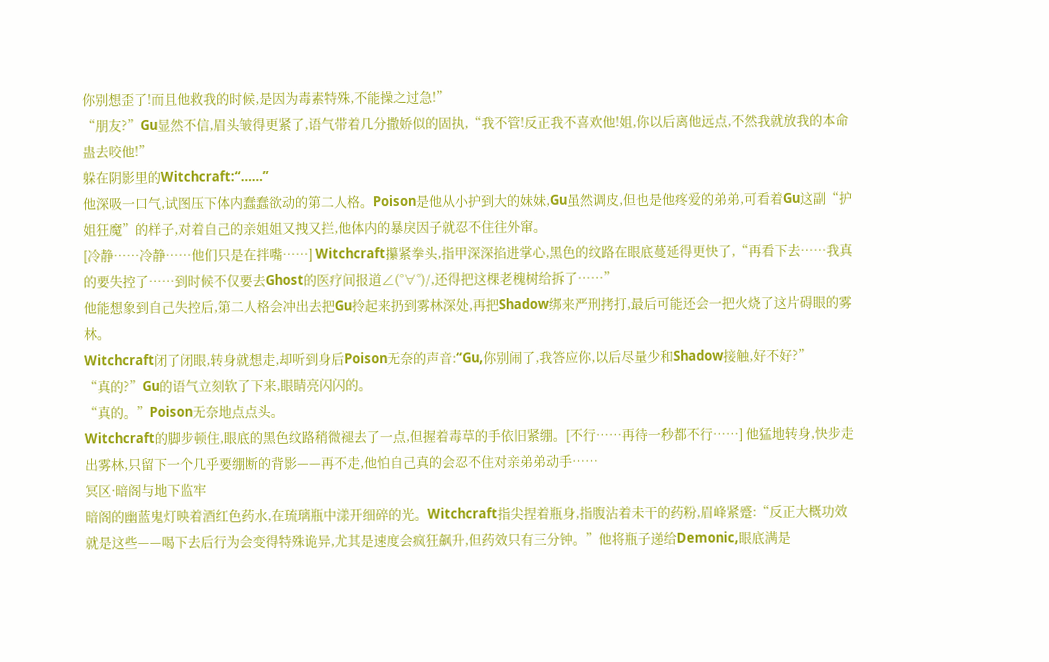你别想歪了!而且他救我的时候,是因为毒素特殊,不能操之过急!”
“朋友?”Gu显然不信,眉头皱得更紧了,语气带着几分撒娇似的固执,“我不管!反正我不喜欢他!姐,你以后离他远点,不然我就放我的本命蛊去咬他!”
躲在阴影里的Witchcraft:“……”
他深吸一口气,试图压下体内蠢蠢欲动的第二人格。Poison是他从小护到大的妹妹,Gu虽然调皮,但也是他疼爱的弟弟,可看着Gu这副“护姐狂魔”的样子,对着自己的亲姐姐又拽又拦,他体内的暴戾因子就忍不住往外窜。
[冷静……冷静……他们只是在拌嘴……] Witchcraft攥紧拳头,指甲深深掐进掌心,黑色的纹路在眼底蔓延得更快了,“再看下去……我真的要失控了……到时候不仅要去Ghost的医疗间报道∠(°∀°)/,还得把这棵老槐树给拆了……”
他能想象到自己失控后,第二人格会冲出去把Gu拎起来扔到雾林深处,再把Shadow绑来严刑拷打,最后可能还会一把火烧了这片碍眼的雾林。
Witchcraft闭了闭眼,转身就想走,却听到身后Poison无奈的声音:“Gu,你别闹了,我答应你,以后尽量少和Shadow接触,好不好?”
“真的?”Gu的语气立刻软了下来,眼睛亮闪闪的。
“真的。”Poison无奈地点点头。
Witchcraft的脚步顿住,眼底的黑色纹路稍微褪去了一点,但握着毒草的手依旧紧绷。[不行……再待一秒都不行……] 他猛地转身,快步走出雾林,只留下一个几乎要绷断的背影——再不走,他怕自己真的会忍不住对亲弟弟动手……
冥区·暗阁与地下监牢
暗阁的幽蓝鬼灯映着酒红色药水,在琉璃瓶中漾开细碎的光。Witchcraft指尖捏着瓶身,指腹沾着未干的药粉,眉峰紧蹙:“反正大概功效就是这些——喝下去后行为会变得特殊诡异,尤其是速度会疯狂飙升,但药效只有三分钟。”他将瓶子递给Demonic,眼底满是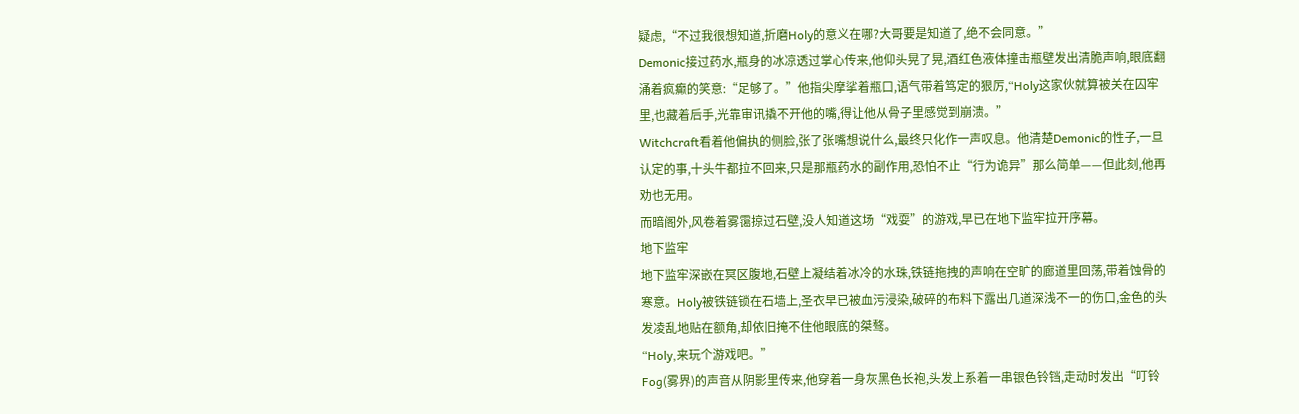疑虑,“不过我很想知道,折磨Holy的意义在哪?大哥要是知道了,绝不会同意。”
Demonic接过药水,瓶身的冰凉透过掌心传来,他仰头晃了晃,酒红色液体撞击瓶壁发出清脆声响,眼底翻涌着疯癫的笑意:“足够了。”他指尖摩挲着瓶口,语气带着笃定的狠厉,“Holy这家伙就算被关在囚牢里,也藏着后手,光靠审讯撬不开他的嘴,得让他从骨子里感觉到崩溃。”
Witchcraft看着他偏执的侧脸,张了张嘴想说什么,最终只化作一声叹息。他清楚Demonic的性子,一旦认定的事,十头牛都拉不回来,只是那瓶药水的副作用,恐怕不止“行为诡异”那么简单——但此刻,他再劝也无用。
而暗阁外,风卷着雾霭掠过石壁,没人知道这场“戏耍”的游戏,早已在地下监牢拉开序幕。
地下监牢
地下监牢深嵌在冥区腹地,石壁上凝结着冰冷的水珠,铁链拖拽的声响在空旷的廊道里回荡,带着蚀骨的寒意。Holy被铁链锁在石墙上,圣衣早已被血污浸染,破碎的布料下露出几道深浅不一的伤口,金色的头发凌乱地贴在额角,却依旧掩不住他眼底的桀骜。
“Holy,来玩个游戏吧。”
Fog(雾界)的声音从阴影里传来,他穿着一身灰黑色长袍,头发上系着一串银色铃铛,走动时发出“叮铃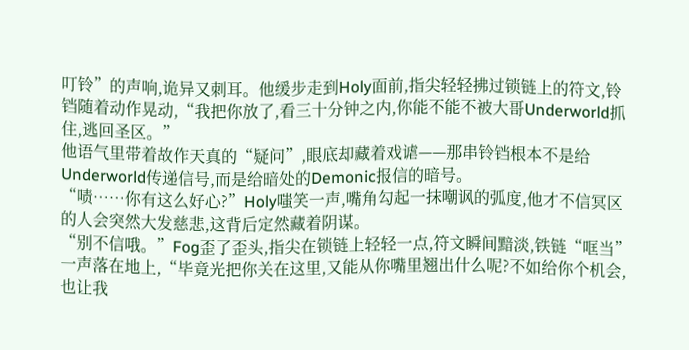叮铃”的声响,诡异又刺耳。他缓步走到Holy面前,指尖轻轻拂过锁链上的符文,铃铛随着动作晃动,“我把你放了,看三十分钟之内,你能不能不被大哥Underworld抓住,逃回圣区。”
他语气里带着故作天真的“疑问”,眼底却藏着戏谑——那串铃铛根本不是给Underworld传递信号,而是给暗处的Demonic报信的暗号。
“啧……你有这么好心?”Holy嗤笑一声,嘴角勾起一抹嘲讽的弧度,他才不信冥区的人会突然大发慈悲,这背后定然藏着阴谋。
“别不信哦。”Fog歪了歪头,指尖在锁链上轻轻一点,符文瞬间黯淡,铁链“哐当”一声落在地上,“毕竟光把你关在这里,又能从你嘴里翘出什么呢?不如给你个机会,也让我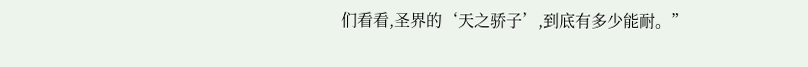们看看,圣界的‘天之骄子’,到底有多少能耐。”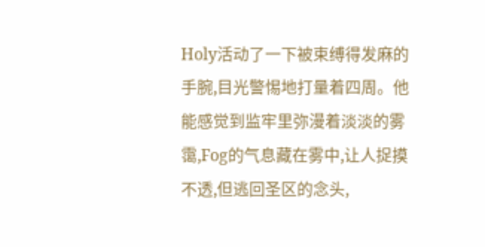Holy活动了一下被束缚得发麻的手腕,目光警惕地打量着四周。他能感觉到监牢里弥漫着淡淡的雾霭,Fog的气息藏在雾中,让人捉摸不透,但逃回圣区的念头,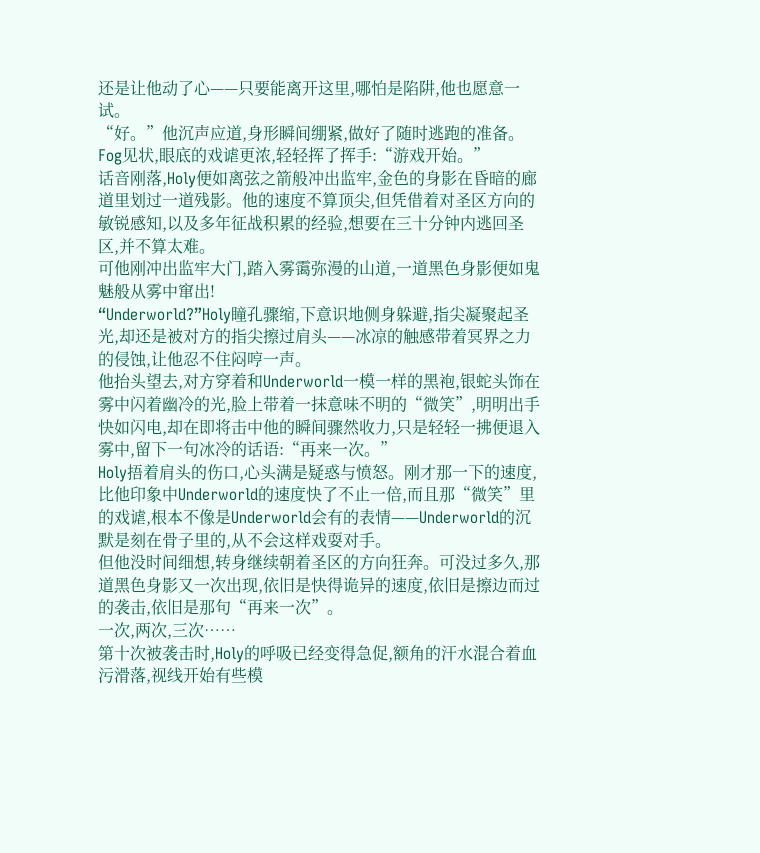还是让他动了心——只要能离开这里,哪怕是陷阱,他也愿意一试。
“好。”他沉声应道,身形瞬间绷紧,做好了随时逃跑的准备。
Fog见状,眼底的戏谑更浓,轻轻挥了挥手:“游戏开始。”
话音刚落,Holy便如离弦之箭般冲出监牢,金色的身影在昏暗的廊道里划过一道残影。他的速度不算顶尖,但凭借着对圣区方向的敏锐感知,以及多年征战积累的经验,想要在三十分钟内逃回圣区,并不算太难。
可他刚冲出监牢大门,踏入雾霭弥漫的山道,一道黑色身影便如鬼魅般从雾中窜出!
“Underworld?”Holy瞳孔骤缩,下意识地侧身躲避,指尖凝聚起圣光,却还是被对方的指尖擦过肩头——冰凉的触感带着冥界之力的侵蚀,让他忍不住闷哼一声。
他抬头望去,对方穿着和Underworld一模一样的黑袍,银蛇头饰在雾中闪着幽冷的光,脸上带着一抹意味不明的“微笑”,明明出手快如闪电,却在即将击中他的瞬间骤然收力,只是轻轻一拂便退入雾中,留下一句冰冷的话语:“再来一次。”
Holy捂着肩头的伤口,心头满是疑惑与愤怒。刚才那一下的速度,比他印象中Underworld的速度快了不止一倍,而且那“微笑”里的戏谑,根本不像是Underworld会有的表情——Underworld的沉默是刻在骨子里的,从不会这样戏耍对手。
但他没时间细想,转身继续朝着圣区的方向狂奔。可没过多久,那道黑色身影又一次出现,依旧是快得诡异的速度,依旧是擦边而过的袭击,依旧是那句“再来一次”。
一次,两次,三次……
第十次被袭击时,Holy的呼吸已经变得急促,额角的汗水混合着血污滑落,视线开始有些模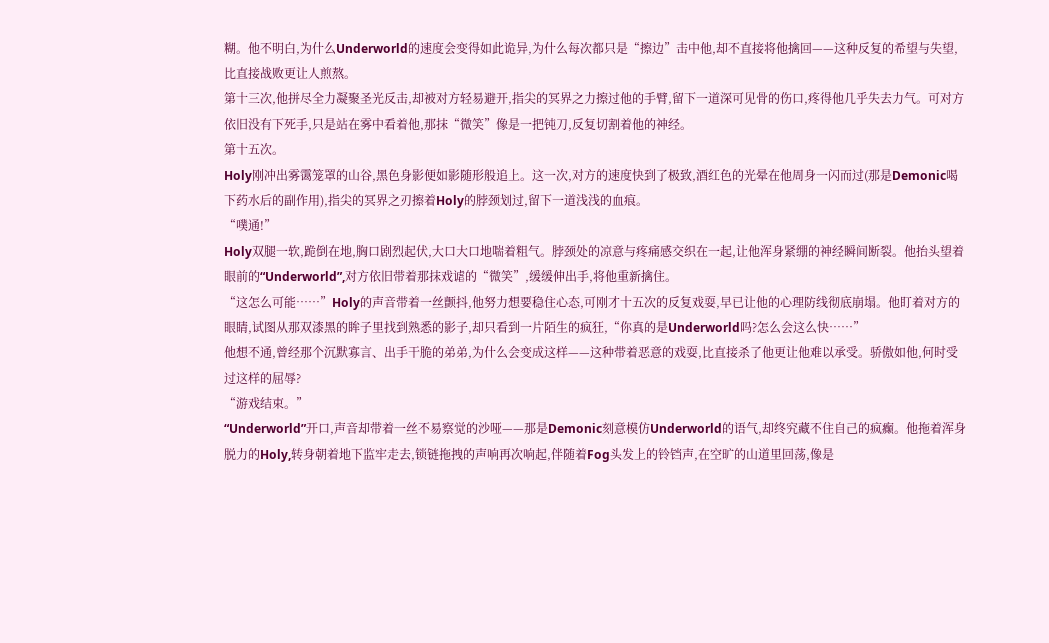糊。他不明白,为什么Underworld的速度会变得如此诡异,为什么每次都只是“擦边”击中他,却不直接将他擒回——这种反复的希望与失望,比直接战败更让人煎熬。
第十三次,他拼尽全力凝聚圣光反击,却被对方轻易避开,指尖的冥界之力擦过他的手臂,留下一道深可见骨的伤口,疼得他几乎失去力气。可对方依旧没有下死手,只是站在雾中看着他,那抹“微笑”像是一把钝刀,反复切割着他的神经。
第十五次。
Holy刚冲出雾霭笼罩的山谷,黑色身影便如影随形般追上。这一次,对方的速度快到了极致,酒红色的光晕在他周身一闪而过(那是Demonic喝下药水后的副作用),指尖的冥界之刃擦着Holy的脖颈划过,留下一道浅浅的血痕。
“噗通!”
Holy双腿一软,跪倒在地,胸口剧烈起伏,大口大口地喘着粗气。脖颈处的凉意与疼痛感交织在一起,让他浑身紧绷的神经瞬间断裂。他抬头望着眼前的“Underworld”,对方依旧带着那抹戏谑的“微笑”,缓缓伸出手,将他重新擒住。
“这怎么可能……”Holy的声音带着一丝颤抖,他努力想要稳住心态,可刚才十五次的反复戏耍,早已让他的心理防线彻底崩塌。他盯着对方的眼睛,试图从那双漆黑的眸子里找到熟悉的影子,却只看到一片陌生的疯狂,“你真的是Underworld吗?怎么会这么快……”
他想不通,曾经那个沉默寡言、出手干脆的弟弟,为什么会变成这样——这种带着恶意的戏耍,比直接杀了他更让他难以承受。骄傲如他,何时受过这样的屈辱?
“游戏结束。”
“Underworld”开口,声音却带着一丝不易察觉的沙哑——那是Demonic刻意模仿Underworld的语气,却终究藏不住自己的疯癫。他拖着浑身脱力的Holy,转身朝着地下监牢走去,锁链拖拽的声响再次响起,伴随着Fog头发上的铃铛声,在空旷的山道里回荡,像是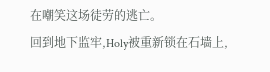在嘲笑这场徒劳的逃亡。
回到地下监牢,Holy被重新锁在石墙上,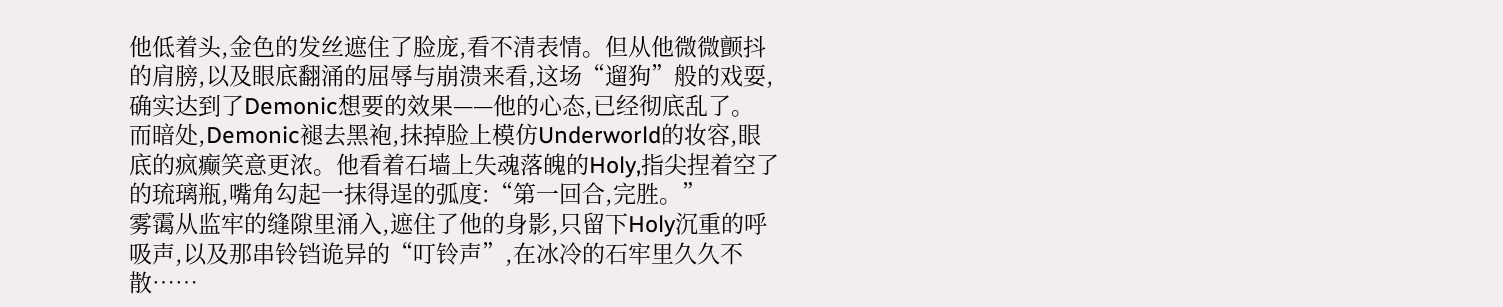他低着头,金色的发丝遮住了脸庞,看不清表情。但从他微微颤抖的肩膀,以及眼底翻涌的屈辱与崩溃来看,这场“遛狗”般的戏耍,确实达到了Demonic想要的效果——他的心态,已经彻底乱了。
而暗处,Demonic褪去黑袍,抹掉脸上模仿Underworld的妆容,眼底的疯癫笑意更浓。他看着石墙上失魂落魄的Holy,指尖捏着空了的琉璃瓶,嘴角勾起一抹得逞的弧度:“第一回合,完胜。”
雾霭从监牢的缝隙里涌入,遮住了他的身影,只留下Holy沉重的呼吸声,以及那串铃铛诡异的“叮铃声”,在冰冷的石牢里久久不散……